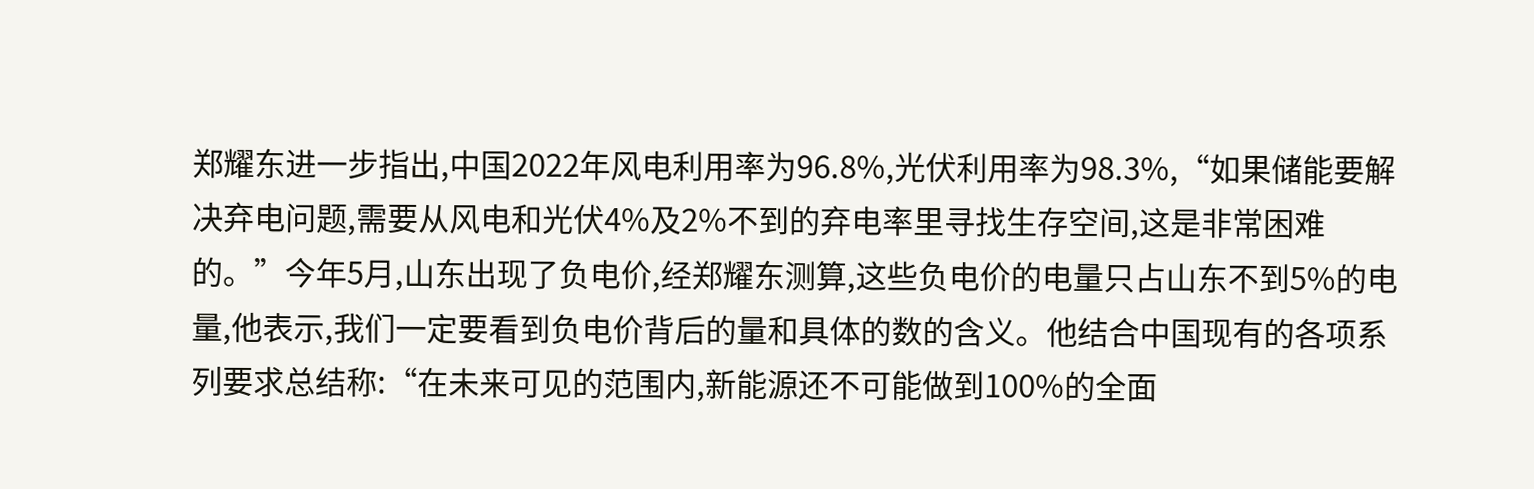郑耀东进一步指出,中国2022年风电利用率为96.8%,光伏利用率为98.3%,“如果储能要解决弃电问题,需要从风电和光伏4%及2%不到的弃电率里寻找生存空间,这是非常困难的。”今年5月,山东出现了负电价,经郑耀东测算,这些负电价的电量只占山东不到5%的电量,他表示,我们一定要看到负电价背后的量和具体的数的含义。他结合中国现有的各项系列要求总结称:“在未来可见的范围内,新能源还不可能做到100%的全面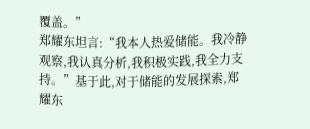覆盖。”
郑耀东坦言:“我本人热爱储能。我冷静观察,我认真分析,我积极实践,我全力支持。”基于此,对于储能的发展探索,郑耀东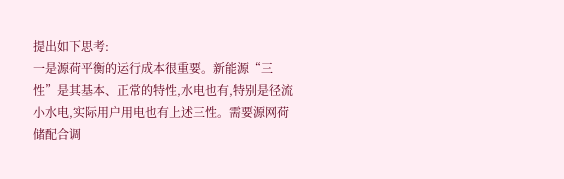提出如下思考:
一是源荷平衡的运行成本很重要。新能源“三性”是其基本、正常的特性,水电也有,特别是径流小水电,实际用户用电也有上述三性。需要源网荷储配合调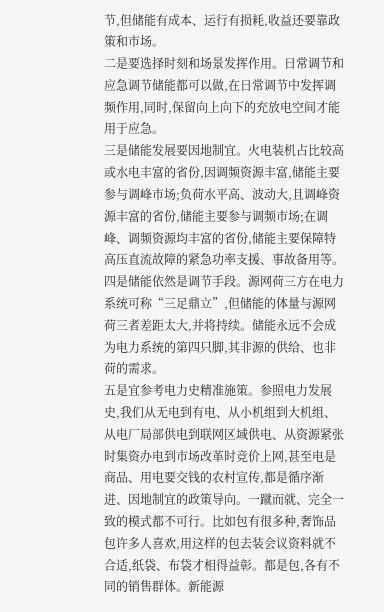节,但储能有成本、运行有损耗,收益还要靠政策和市场。
二是要选择时刻和场景发挥作用。日常调节和应急调节储能都可以做,在日常调节中发挥调频作用,同时,保留向上向下的充放电空间才能用于应急。
三是储能发展要因地制宜。火电装机占比较高或水电丰富的省份,因调频资源丰富,储能主要参与调峰市场;负荷水平高、波动大,且调峰资源丰富的省份,储能主要参与调频市场;在调峰、调频资源均丰富的省份,储能主要保障特高压直流故障的紧急功率支援、事故备用等。
四是储能依然是调节手段。源网荷三方在电力系统可称“三足鼎立”,但储能的体量与源网荷三者差距太大,并将持续。储能永远不会成为电力系统的第四只脚,其非源的供给、也非荷的需求。
五是宜参考电力史精准施策。参照电力发展史,我们从无电到有电、从小机组到大机组、从电厂局部供电到联网区域供电、从资源紧张时集资办电到市场改革时竞价上网,甚至电是商品、用电要交钱的农村宣传,都是循序渐进、因地制宜的政策导向。一蹴而就、完全一致的模式都不可行。比如包有很多种,奢饰品包许多人喜欢,用这样的包去装会议资料就不合适,纸袋、布袋才相得益彰。都是包,各有不同的销售群体。新能源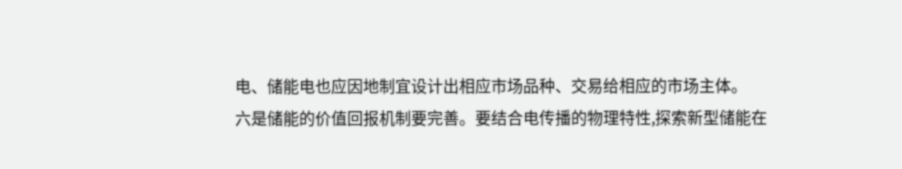电、储能电也应因地制宜设计出相应市场品种、交易给相应的市场主体。
六是储能的价值回报机制要完善。要结合电传播的物理特性,探索新型储能在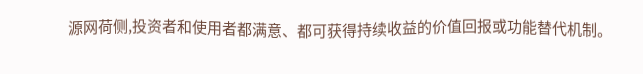源网荷侧,投资者和使用者都满意、都可获得持续收益的价值回报或功能替代机制。